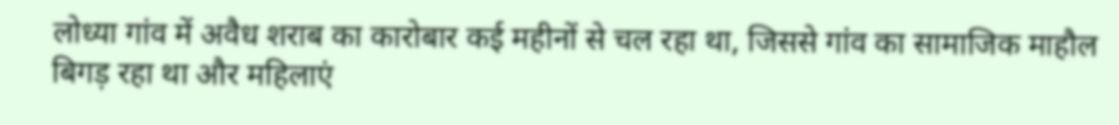लोध्या गांव में अवैध शराब का कारोबार कई महीनों से चल रहा था, जिससे गांव का सामाजिक माहौल बिगड़ रहा था और महिलाएं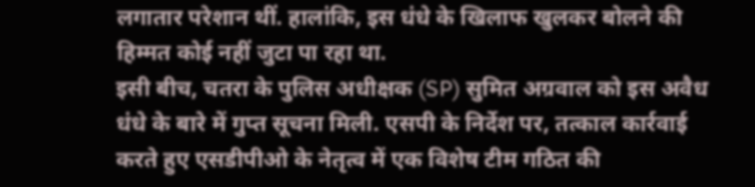लगातार परेशान थीं. हालांकि, इस धंधे के खिलाफ खुलकर बोलने की हिम्मत कोई नहीं जुटा पा रहा था.
इसी बीच, चतरा के पुलिस अधीक्षक (SP) सुमित अग्रवाल को इस अवैध धंधे के बारे में गुप्त सूचना मिली. एसपी के निर्देश पर, तत्काल कार्रवाई करते हुए एसडीपीओ के नेतृत्व में एक विशेष टीम गठित की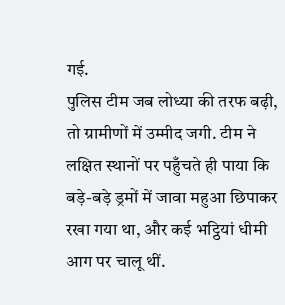गई.
पुलिस टीम जब लोध्या की तरफ बढ़ी, तो ग्रामीणों में उम्मीद जगी. टीम ने लक्षित स्थानों पर पहुँचते ही पाया कि बड़े-बड़े ड्रमों में जावा महुआ छिपाकर रखा गया था, और कई भट्ठियां धीमी आग पर चालू थीं.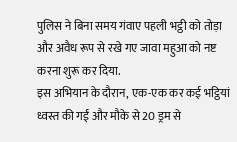पुलिस ने बिना समय गंवाए पहली भट्ठी को तोड़ा और अवैध रूप से रखे गए जावा महुआ को नष्ट करना शुरू कर दिया.
इस अभियान के दौरान, एक-एक कर कई भट्ठियां ध्वस्त की गईं और मौके से 20 ड्रम से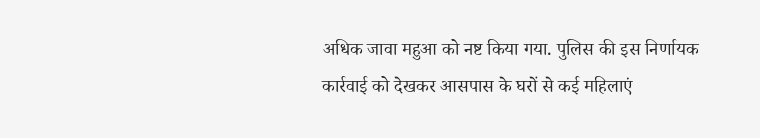अधिक जावा महुआ को नष्ट किया गया. पुलिस की इस निर्णायक कार्रवाई को देखकर आसपास के घरों से कई महिलाएं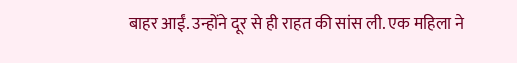बाहर आईं. उन्होंने दूर से ही राहत की सांस ली. एक महिला ने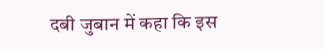दबी जुबान में कहा कि इस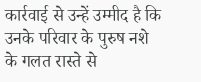कार्रवाई से उन्हें उम्मीद है कि उनके परिवार के पुरुष नशे के गलत रास्ते से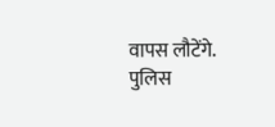वापस लौटेंगे. पुलिस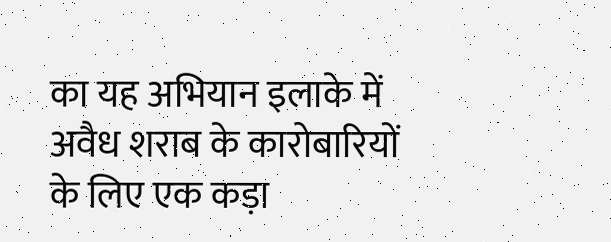का यह अभियान इलाके में अवैध शराब के कारोबारियों के लिए एक कड़ा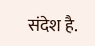संदेश है.